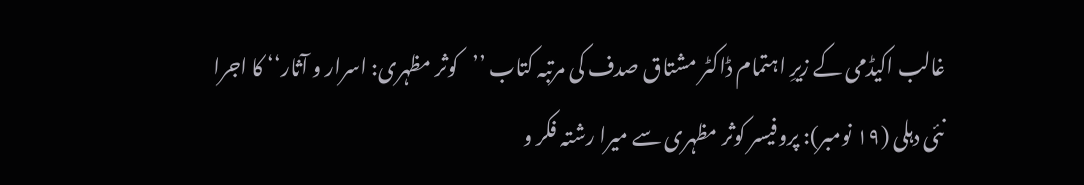غالب اکیڈمی کے زیرِ اہتمام ڈاکٹر مشتاق صدف کی مرتبہ کتاب ’’کوثر مظہری: اسرار و آثار‘‘ کا اجرا
نئی دہلی (۱۹ نومبر): پروفیسر کوثر مظہری سے میرا رشتہ فکر و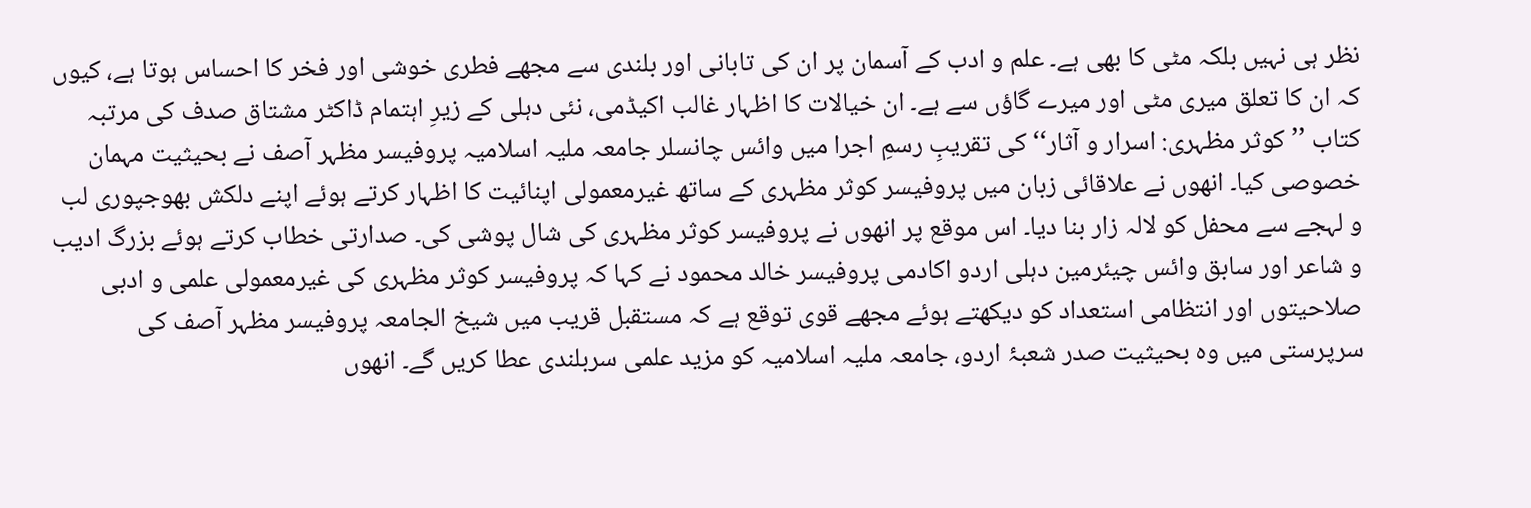نظر ہی نہیں بلکہ مٹی کا بھی ہے۔ علم و ادب کے آسمان پر ان کی تابانی اور بلندی سے مجھے فطری خوشی اور فخر کا احساس ہوتا ہے، کیوں کہ ان کا تعلق میری مٹی اور میرے گاؤں سے ہے۔ ان خیالات کا اظہار غالب اکیڈمی، نئی دہلی کے زیرِ اہتمام ڈاکٹر مشتاق صدف کی مرتبہ کتاب ’’کوثر مظہری: اسرار و آثار‘‘ کی تقریبِ رسمِ اجرا میں وائس چانسلر جامعہ ملیہ اسلامیہ پروفیسر مظہر آصف نے بحیثیت مہمان خصوصی کیا۔ انھوں نے علاقائی زبان میں پروفیسر کوثر مظہری کے ساتھ غیرمعمولی اپنائیت کا اظہار کرتے ہوئے اپنے دلکش بھوجپوری لب و لہجے سے محفل کو لالہ زار بنا دیا۔ اس موقع پر انھوں نے پروفیسر کوثر مظہری کی شال پوشی کی۔ صدارتی خطاب کرتے ہوئے بزرگ ادیب و شاعر اور سابق وائس چیئرمین دہلی اردو اکادمی پروفیسر خالد محمود نے کہا کہ پروفیسر کوثر مظہری کی غیرمعمولی علمی و ادبی صلاحیتوں اور انتظامی استعداد کو دیکھتے ہوئے مجھے قوی توقع ہے کہ مستقبل قریب میں شیخ الجامعہ پروفیسر مظہر آصف کی سرپرستی میں وہ بحیثیت صدر شعبۂ اردو، جامعہ ملیہ اسلامیہ کو مزید علمی سربلندی عطا کریں گے۔ انھوں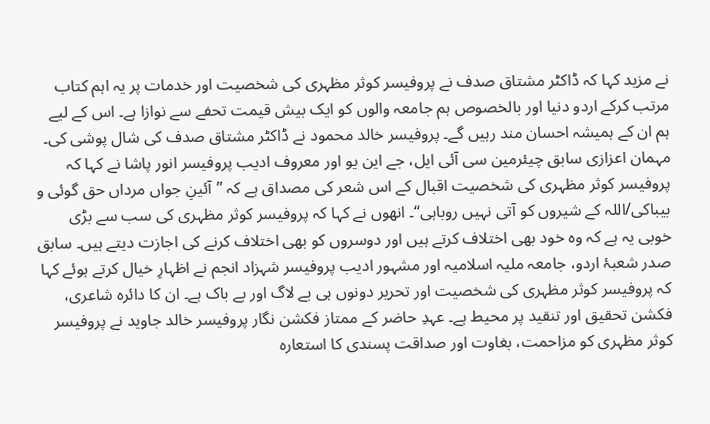نے مزید کہا کہ ڈاکٹر مشتاق صدف نے پروفیسر کوثر مظہری کی شخصیت اور خدمات پر یہ اہم کتاب مرتب کرکے اردو دنیا اور بالخصوص ہم جامعہ والوں کو ایک بیش قیمت تحفے سے نوازا ہے۔ اس کے لیے ہم ان کے ہمیشہ احسان مند رہیں گے۔ پروفیسر خالد محمود نے ڈاکٹر مشتاق صدف کی شال پوشی کی۔ مہمان اعزازی سابق چیئرمین سی آئی ایل، جے این یو اور معروف ادیب پروفیسر انور پاشا نے کہا کہ پروفیسر کوثر مظہری کی شخصیت اقبال کے اس شعر کی مصداق ہے کہ ’’آئینِ جواں مرداں حق گوئی و بیباکی/اللہ کے شیروں کو آتی نہیں روباہی‘‘۔ انھوں نے کہا کہ پروفیسر کوثر مظہری کی سب سے بڑی خوبی یہ ہے کہ وہ خود بھی اختلاف کرتے ہیں اور دوسروں کو بھی اختلاف کرنے کی اجازت دیتے ہیں۔ سابق صدر شعبۂ اردو، جامعہ ملیہ اسلامیہ اور مشہور ادیب پروفیسر شہزاد انجم نے اظہارِ خیال کرتے ہوئے کہا کہ پروفیسر کوثر مظہری کی شخصیت اور تحریر دونوں ہی بے لاگ اور بے باک ہے۔ ان کا دائرہ شاعری، فکشن تحقیق اور تنقید پر محیط ہے۔ عہدِ حاضر کے ممتاز فکشن نگار پروفیسر خالد جاوید نے پروفیسر کوثر مظہری کو مزاحمت، بغاوت اور صداقت پسندی کا استعارہ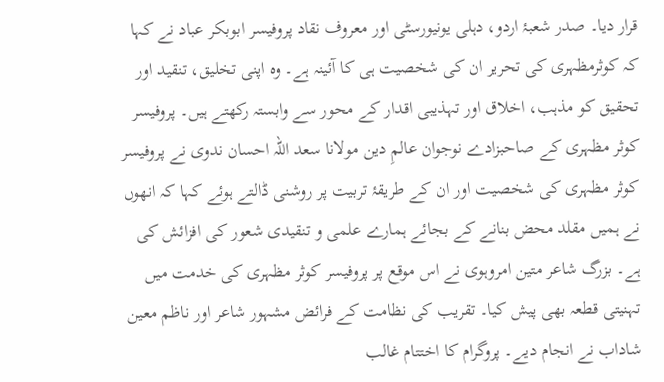قرار دیا۔ صدر شعبۂ اردو، دہلی یونیورسٹی اور معروف نقاد پروفیسر ابوبکر عباد نے کہا کہ کوثرمظہری کی تحریر ان کی شخصیت ہی کا آئینہ ہے۔ وہ اپنی تخلیق، تنقید اور تحقیق کو مذہب، اخلاق اور تہذیبی اقدار کے محور سے وابستہ رکھتے ہیں۔ پروفیسر کوثر مظہری کے صاحبزادے نوجوان عالمِ دین مولانا سعد اللہ احسان ندوی نے پروفیسر کوثر مظہری کی شخصیت اور ان کے طریقۂ تربیت پر روشنی ڈالتے ہوئے کہا کہ انھوں نے ہمیں مقلد محض بنانے کے بجائے ہمارے علمی و تنقیدی شعور کی افزائش کی ہے۔ بزرگ شاعر متین امروہوی نے اس موقع پر پروفیسر کوثر مظہری کی خدمت میں تہنیتی قطعہ بھی پیش کیا۔ تقریب کی نظامت کے فرائض مشہور شاعر اور ناظم معین شاداب نے انجام دیے۔ پروگرام کا اختتام غالب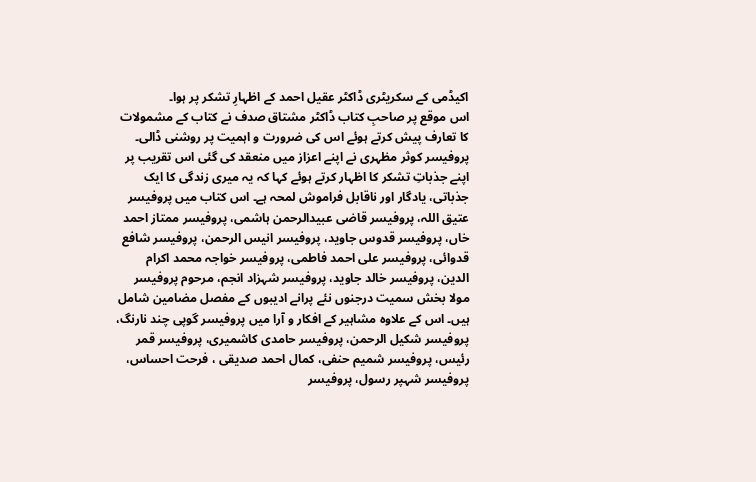اکیڈمی کے سکریٹری ڈاکٹر عقیل احمد کے اظہارِ تشکر پر ہوا۔
اس موقع پر صاحبِ کتاب ڈاکٹر مشتاق صدف نے کتاب کے مشمولات کا تعارف پیش کرتے ہوئے اس کی ضرورت و اہمیت پر روشنی ڈالی۔ پروفیسر کوثر مظہری نے اپنے اعزاز میں منعقد کی گئی اس تقریب پر اپنے جذباتِ تشکر کا اظہار کرتے ہوئے کہا کہ یہ میری زندگی کا ایک جذباتی، یادگار اور ناقابل فراموش لمحہ ہے۔ اس کتاب میں پروفیسر عتیق اللہ، پروفیسر قاضی عبیدالرحمن ہاشمی، پروفیسر ممتاز احمد خاں، پروفیسر قدوس جاوید، پروفیسر انیس الرحمن، پروفیسر شافع قدوائی، پروفیسر علی احمد فاطمی، پروفیسر خواجہ محمد اکرام الدین، پروفیسر خالد جاوید، پروفیسر شہزاد انجم، مرحوم پروفیسر مولا بخش سمیت درجنوں نئے پرانے ادیبوں کے مفصل مضامین شامل ہیں۔ اس کے علاوہ مشاہیر کے افکار و آرا میں پروفیسر گوپی چند نارنگ، پروفیسر شکیل الرحمن، پروفیسر حامدی کاشمیری، پروفیسر قمر رئیس، پروفیسر شمیم حنفی، کمال احمد صدیقی ، فرحت احساس، پروفیسر شہپر رسول، پروفیسر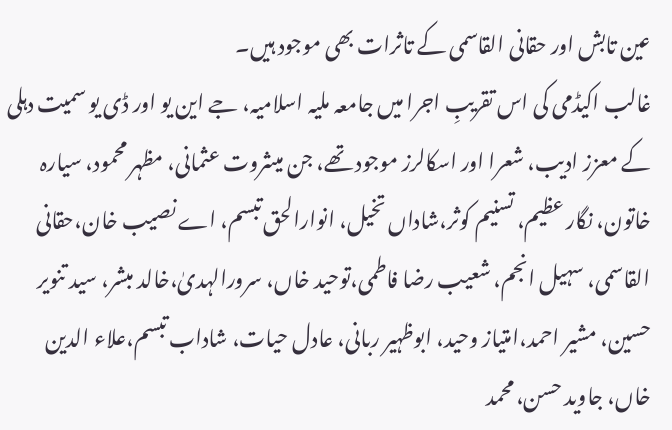عین تابش اور حقانی القاسمی کے تاثرات بھی موجود ہیں۔
غالب اکیڈمی کی اس تقریبِ اجرا میں جامعہ ملیہ اسلامیہ، جے این یو اور ڈی یو سمیت دہلی کے معزز ادیب، شعرا اور اسکالرز موجود تھے، جن میںثروت عثمانی، مظہر محمود، سیارہ خاتون، نگار عظیم، تسنیم کوثر،شاداں تخیل، انوارالحق تبسم، اے نصیب خان،حقانی القاسمی، سہیل انجم، شعیب رضا فاطمی،توحید خاں، سرورالہدیٰ،خالد مبشر، سید تنویر حسین، مشیر احمد،امتیاز وحید، ابوظہیر ربانی، عادل حیات، شاداب تبسم،علاء الدین خاں، جاوید حسن، محمد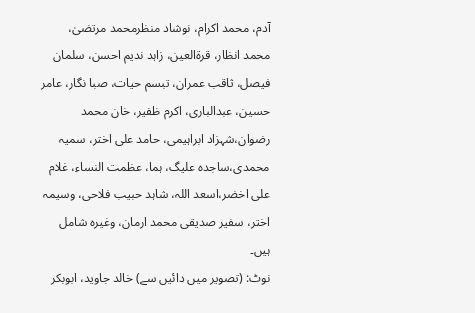آدم، محمد اکرام، نوشاد منظرمحمد مرتضیٰ، محمد انظار، قرۃالعین، زاہد ندیم احسن، سلمان فیصل، ثاقب عمران، تبسم حیات، صبا نگار، عامر حسین، عبدالباری، اکرم ظفیر، خان محمد رضوان،شہزاد ابراہیمی، حامد علی اختر، سمیہ محمدی،ساجدہ علیگ، ہما، عظمت النساء، غلام علی اخضر،اسعد اللہ، شاہد حبیب فلاحی، وسیمہ اختر، سفیر صدیقی محمد ارمان، وغیرہ شامل ہیں۔
نوٹ: (تصویر میں دائیں سے) خالد جاوید، ابوبکر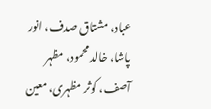عباد، مشتاق صدف، انور پاشا، خالد محمود، مظہر آصف، کوثر مظہری، معین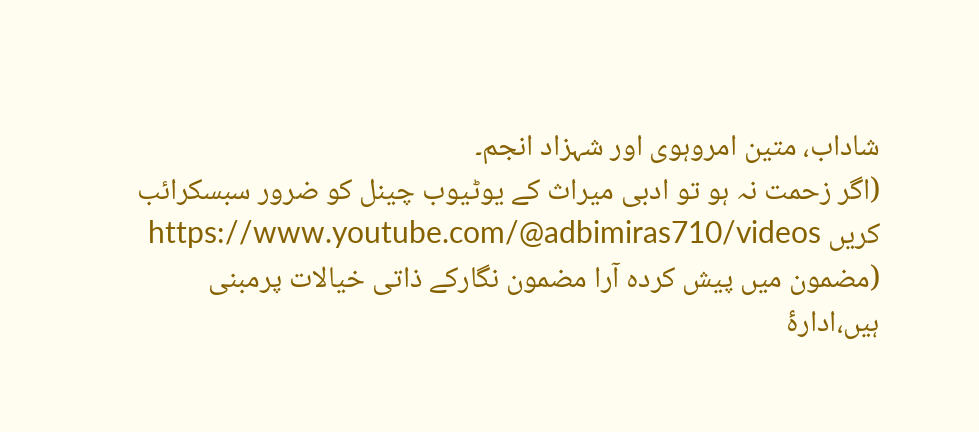شاداب، متین امروہوی اور شہزاد انجم۔
(اگر زحمت نہ ہو تو ادبی میراث کے یوٹیوب چینل کو ضرور سبسکرائب کریں https://www.youtube.com/@adbimiras710/videos
(مضمون میں پیش کردہ آرا مضمون نگارکے ذاتی خیالات پرمبنی ہیں،ادارۂ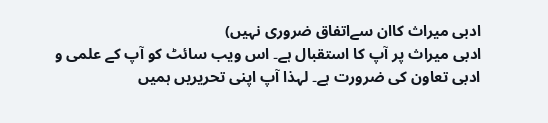ادبی میراث کاان سےاتفاق ضروری نہیں)
ادبی میراث پر آپ کا استقبال ہے۔ اس ویب سائٹ کو آپ کے علمی و ادبی تعاون کی ضرورت ہے۔ لہذا آپ اپنی تحریریں ہمیں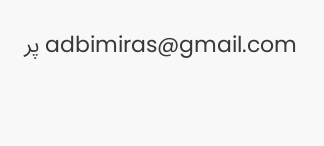adbimiras@gmail.com پر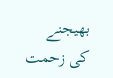بھیجنے کی زحمت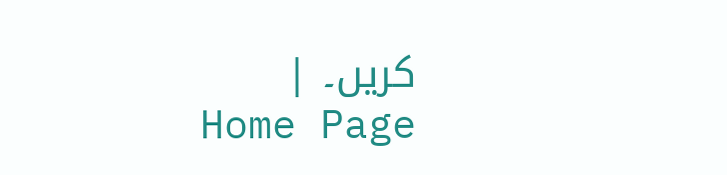کریں۔ |
Home Page